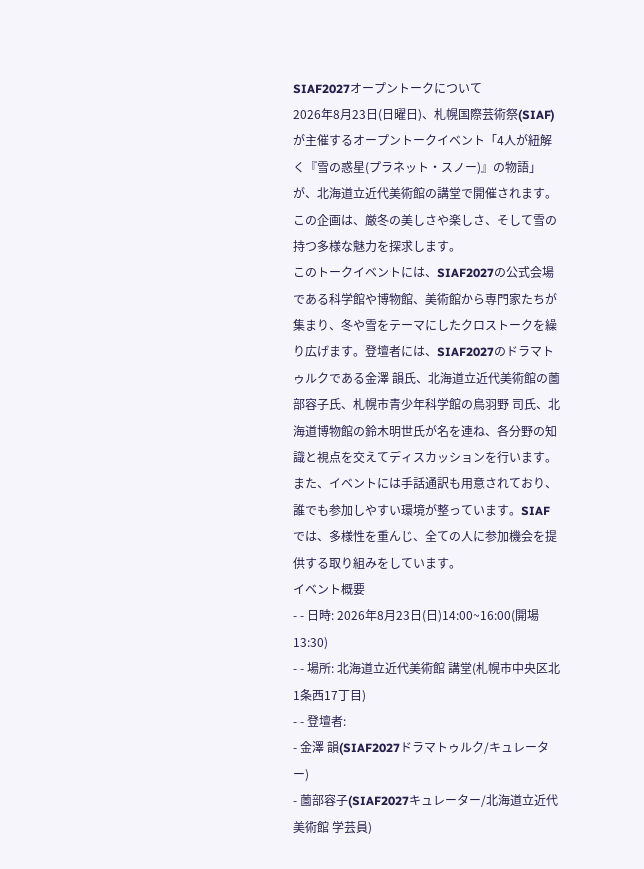SIAF2027オープントークについて
2026年8月23日(日曜日)、札幌国際芸術祭(SIAF)が主催するオープントークイベント「4人が紐解く『雪の惑星(プラネット・スノー)』の物語」が、北海道立近代美術館の講堂で開催されます。この企画は、厳冬の美しさや楽しさ、そして雪の持つ多様な魅力を探求します。
このトークイベントには、SIAF2027の公式会場である科学館や博物館、美術館から専門家たちが集まり、冬や雪をテーマにしたクロストークを繰り広げます。登壇者には、SIAF2027のドラマトゥルクである金澤 韻氏、北海道立近代美術館の薗部容子氏、札幌市青少年科学館の鳥羽野 司氏、北海道博物館の鈴木明世氏が名を連ね、各分野の知識と視点を交えてディスカッションを行います。
また、イベントには手話通訳も用意されており、誰でも参加しやすい環境が整っています。SIAFでは、多様性を重んじ、全ての人に参加機会を提供する取り組みをしています。
イベント概要
- - 日時: 2026年8月23日(日)14:00~16:00(開場 13:30)
- - 場所: 北海道立近代美術館 講堂(札幌市中央区北1条西17丁目)
- - 登壇者:
- 金澤 韻(SIAF2027ドラマトゥルク/キュレーター)
- 薗部容子(SIAF2027キュレーター/北海道立近代美術館 学芸員)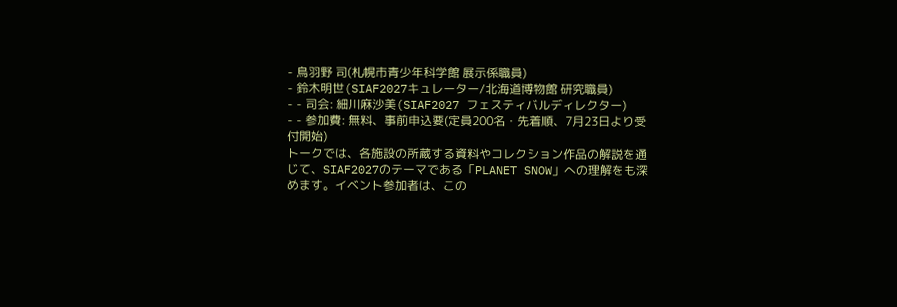- 鳥羽野 司(札幌市青少年科学館 展示係職員)
- 鈴木明世(SIAF2027キュレーター/北海道博物館 研究職員)
- - 司会: 細川麻沙美(SIAF2027 フェスティバルディレクター)
- - 参加費: 無料、事前申込要(定員200名・先着順、7月23日より受付開始)
トークでは、各施設の所蔵する資料やコレクション作品の解説を通じて、SIAF2027のテーマである「PLANET SNOW」への理解をも深めます。イベント参加者は、この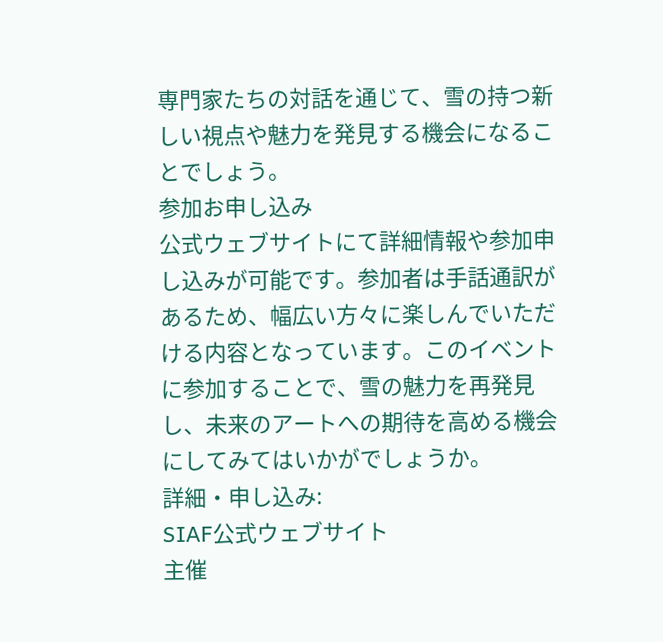専門家たちの対話を通じて、雪の持つ新しい視点や魅力を発見する機会になることでしょう。
参加お申し込み
公式ウェブサイトにて詳細情報や参加申し込みが可能です。参加者は手話通訳があるため、幅広い方々に楽しんでいただける内容となっています。このイベントに参加することで、雪の魅力を再発見し、未来のアートへの期待を高める機会にしてみてはいかがでしょうか。
詳細・申し込み:
SIAF公式ウェブサイト
主催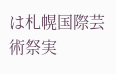は札幌国際芸術祭実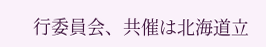行委員会、共催は北海道立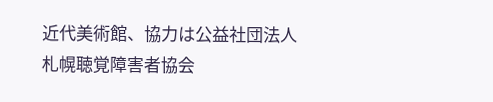近代美術館、協力は公益社団法人 札幌聴覚障害者協会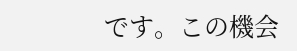です。この機会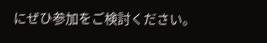にぜひ参加をご検討ください。